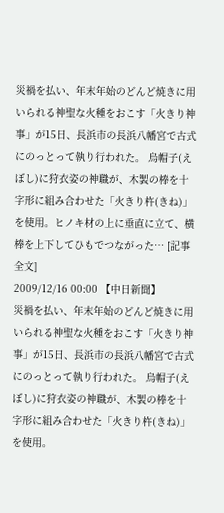災禍を払い、年末年始のどんど焼きに用いられる神聖な火種をおこす「火きり神事」が15日、長浜市の長浜八幡宮で古式にのっとって執り行われた。 烏帽子(えぼし)に狩衣姿の神職が、木製の棒を十字形に組み合わせた「火きり杵(きね)」を使用。ヒノキ材の上に垂直に立て、横棒を上下してひもでつながった… [記事全文]
2009/12/16 00:00 【中日新聞】
災禍を払い、年末年始のどんど焼きに用いられる神聖な火種をおこす「火きり神事」が15日、長浜市の長浜八幡宮で古式にのっとって執り行われた。 烏帽子(えぼし)に狩衣姿の神職が、木製の棒を十字形に組み合わせた「火きり杵(きね)」を使用。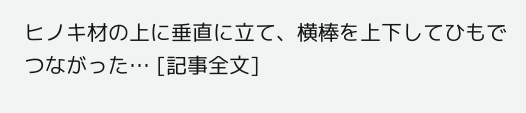ヒノキ材の上に垂直に立て、横棒を上下してひもでつながった… [記事全文]